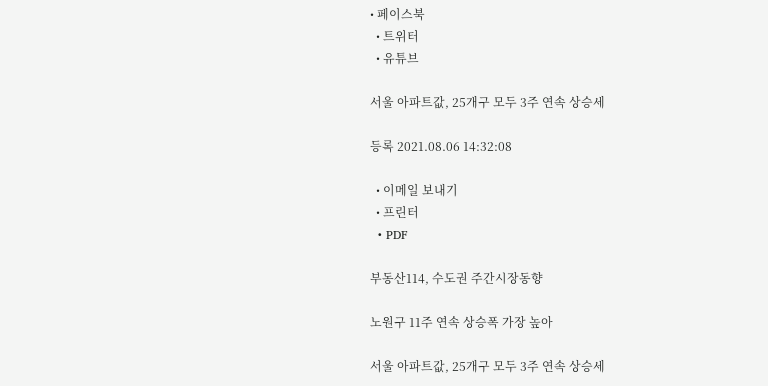• 페이스북
  • 트위터
  • 유튜브

서울 아파트값, 25개구 모두 3주 연속 상승세

등록 2021.08.06 14:32:08

  • 이메일 보내기
  • 프린터
  • PDF

부동산114, 수도권 주간시장동향

노원구 11주 연속 상승폭 가장 높아

서울 아파트값, 25개구 모두 3주 연속 상승세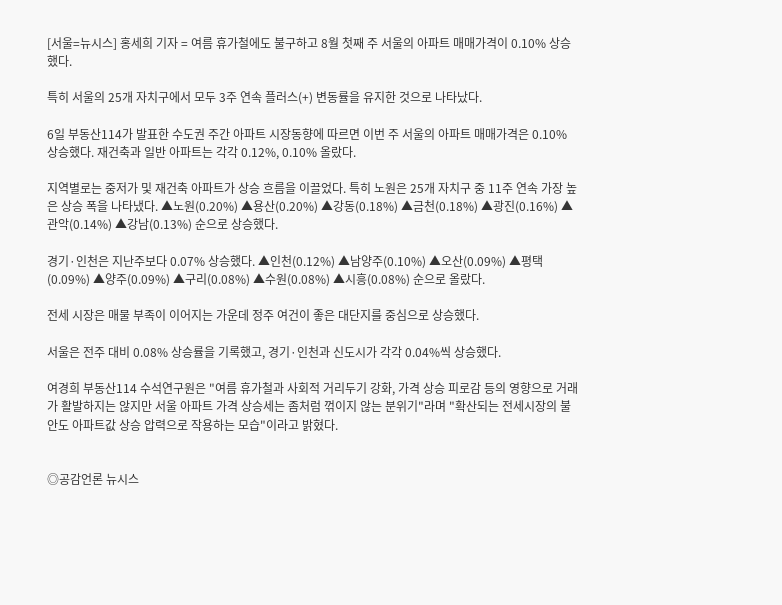[서울=뉴시스] 홍세희 기자 = 여름 휴가철에도 불구하고 8월 첫째 주 서울의 아파트 매매가격이 0.10% 상승했다.

특히 서울의 25개 자치구에서 모두 3주 연속 플러스(+) 변동률을 유지한 것으로 나타났다.

6일 부동산114가 발표한 수도권 주간 아파트 시장동향에 따르면 이번 주 서울의 아파트 매매가격은 0.10% 상승했다. 재건축과 일반 아파트는 각각 0.12%, 0.10% 올랐다.

지역별로는 중저가 및 재건축 아파트가 상승 흐름을 이끌었다. 특히 노원은 25개 자치구 중 11주 연속 가장 높은 상승 폭을 나타냈다. ▲노원(0.20%) ▲용산(0.20%) ▲강동(0.18%) ▲금천(0.18%) ▲광진(0.16%) ▲관악(0.14%) ▲강남(0.13%) 순으로 상승했다.

경기·인천은 지난주보다 0.07% 상승했다. ▲인천(0.12%) ▲남양주(0.10%) ▲오산(0.09%) ▲평택(0.09%) ▲양주(0.09%) ▲구리(0.08%) ▲수원(0.08%) ▲시흥(0.08%) 순으로 올랐다.

전세 시장은 매물 부족이 이어지는 가운데 정주 여건이 좋은 대단지를 중심으로 상승했다.

서울은 전주 대비 0.08% 상승률을 기록했고, 경기·인천과 신도시가 각각 0.04%씩 상승했다.

여경희 부동산114 수석연구원은 "여름 휴가철과 사회적 거리두기 강화, 가격 상승 피로감 등의 영향으로 거래가 활발하지는 않지만 서울 아파트 가격 상승세는 좀처럼 꺾이지 않는 분위기"라며 "확산되는 전세시장의 불안도 아파트값 상승 압력으로 작용하는 모습"이라고 밝혔다.


◎공감언론 뉴시스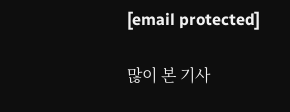[email protected]

많이 본 기사